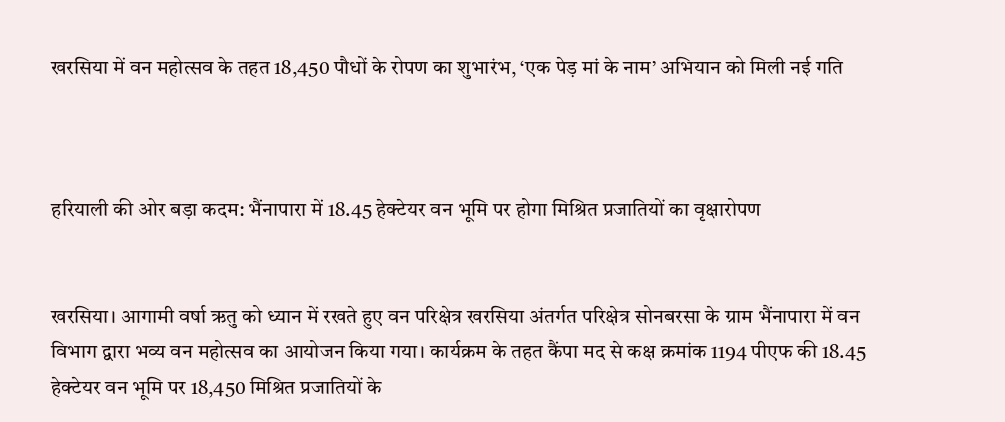खरसिया में वन महोत्सव के तहत 18,450 पौधों के रोपण का शुभारंभ, ‘एक पेड़ मां के नाम’ अभियान को मिली नई गति



हरियाली की ओर बड़ा कदम: भैंनापारा में 18.45 हेक्टेयर वन भूमि पर होगा मिश्रित प्रजातियों का वृक्षारोपण


खरसिया। आगामी वर्षा ऋतु को ध्यान में रखते हुए वन परिक्षेत्र खरसिया अंतर्गत परिक्षेत्र सोनबरसा के ग्राम भैंनापारा में वन विभाग द्वारा भव्य वन महोत्सव का आयोजन किया गया। कार्यक्रम के तहत कैंपा मद से कक्ष क्रमांक 1194 पीएफ की 18.45 हेक्टेयर वन भूमि पर 18,450 मिश्रित प्रजातियों के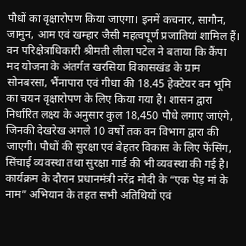पौधों का वृक्षारोपण किया जाएगा। इनमें कचनार, सागौन, जामुन, आम एवं खम्हार जैसी महत्वपूर्ण प्रजातियां शामिल हैं।
वन परिक्षेत्राधिकारी श्रीमती लीला पटेल ने बताया कि कैंपा मद योजना के अंतर्गत खरसिया विकासखंड के ग्राम सोनबरसा, भैंनापारा एवं गीधा की 18.45 हेक्टेयर वन भूमि का चयन वृक्षारोपण के लिए किया गया है। शासन द्वारा निर्धारित लक्ष्य के अनुसार कुल 18,450 पौधे लगाए जाएंगे, जिनकी देखरेख अगले 10 वर्षों तक वन विभाग द्वारा की जाएगी। पौधों की सुरक्षा एवं बेहतर विकास के लिए फेंसिंग, सिंचाई व्यवस्था तथा सुरक्षा गार्ड की भी व्यवस्था की गई है।
कार्यक्रम के दौरान प्रधानमंत्री नरेंद्र मोदी के “एक पेड़ मां के नाम” अभियान के तहत सभी अतिथियों एवं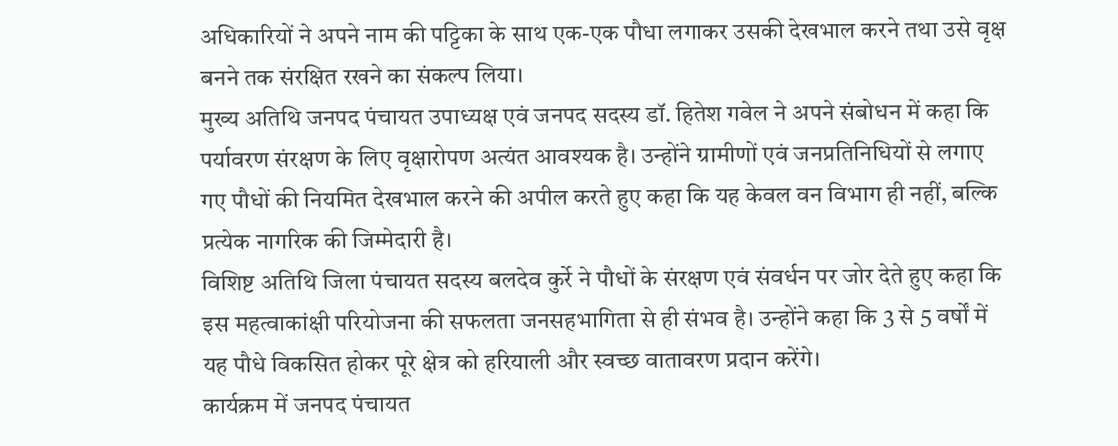अधिकारियों ने अपने नाम की पट्टिका के साथ एक-एक पौधा लगाकर उसकी देखभाल करने तथा उसे वृक्ष बनने तक संरक्षित रखने का संकल्प लिया।
मुख्य अतिथि जनपद पंचायत उपाध्यक्ष एवं जनपद सदस्य डॉ. हितेश गवेल ने अपने संबोधन में कहा कि पर्यावरण संरक्षण के लिए वृक्षारोपण अत्यंत आवश्यक है। उन्होंने ग्रामीणों एवं जनप्रतिनिधियों से लगाए गए पौधों की नियमित देखभाल करने की अपील करते हुए कहा कि यह केवल वन विभाग ही नहीं, बल्कि प्रत्येक नागरिक की जिम्मेदारी है।
विशिष्ट अतिथि जिला पंचायत सदस्य बलदेव कुर्रे ने पौधों के संरक्षण एवं संवर्धन पर जोर देते हुए कहा कि इस महत्वाकांक्षी परियोजना की सफलता जनसहभागिता से ही संभव है। उन्होंने कहा कि 3 से 5 वर्षों में यह पौधे विकसित होकर पूरे क्षेत्र को हरियाली और स्वच्छ वातावरण प्रदान करेंगे।
कार्यक्रम में जनपद पंचायत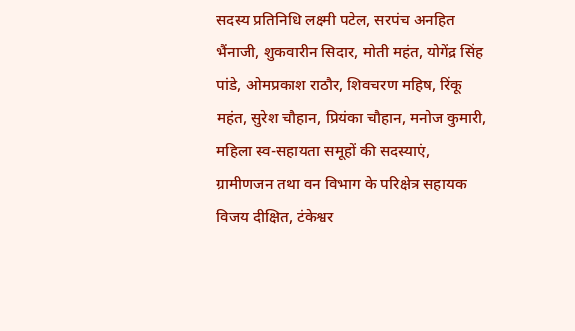सदस्य प्रतिनिधि लक्ष्मी पटेल, सरपंच अनहित भैंनाजी, शुकवारीन सिदार, मोती महंत, योगेंद्र सिंह पांडे, ओमप्रकाश राठौर, शिवचरण महिष, रिंकू महंत, सुरेश चौहान, प्रियंका चौहान, मनोज कुमारी, महिला स्व-सहायता समूहों की सदस्याएं, ग्रामीणजन तथा वन विभाग के परिक्षेत्र सहायक विजय दीक्षित, टंकेश्वर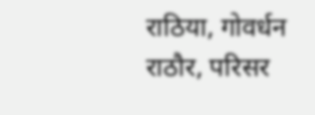राठिया, गोवर्धन राठौर, परिसर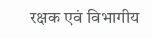रक्षक एवं विभागीय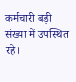कर्मचारी बड़ी संख्या में उपस्थित रहे।